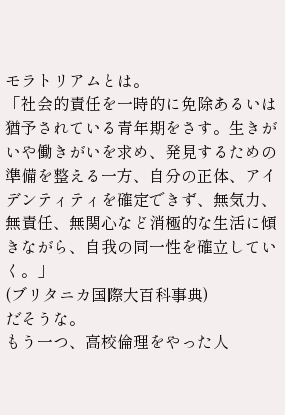モラトリアムとは。
「社会的責任を一時的に免除あるいは猶予されている青年期をさす。生きがいや働きがいを求め、発見するための準備を整える一方、自分の正体、アイデンティティを確定できず、無気力、無責任、無関心など消極的な生活に傾きながら、自我の同一性を確立していく。」
(ブリタニカ国際大百科事典)
だそうな。
もう一つ、高校倫理をやった人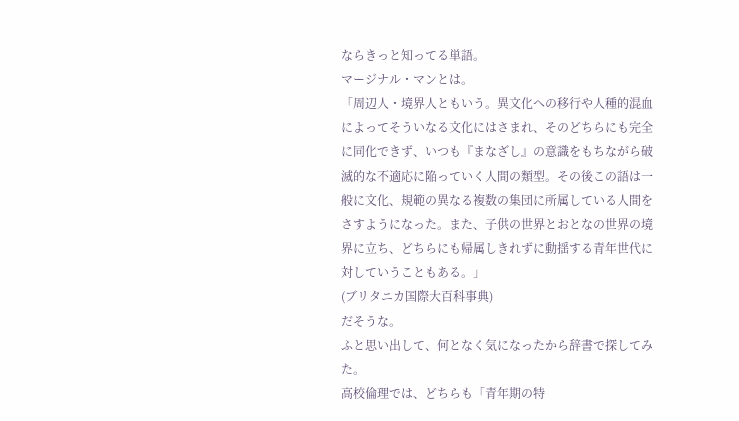ならきっと知ってる単語。
マージナル・マンとは。
「周辺人・境界人ともいう。異文化への移行や人種的混血によってそういなる文化にはさまれ、そのどちらにも完全に同化できず、いつも『まなざし』の意識をもちながら破滅的な不適応に陥っていく人間の類型。その後この語は一般に文化、規範の異なる複数の集団に所属している人間をさすようになった。また、子供の世界とおとなの世界の境界に立ち、どちらにも帰属しきれずに動揺する青年世代に対していうこともある。」
(ブリタニカ国際大百科事典)
だそうな。
ふと思い出して、何となく気になったから辞書で探してみた。
高校倫理では、どちらも「青年期の特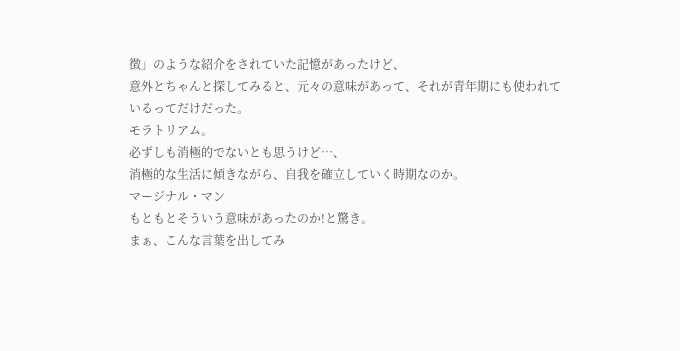徴」のような紹介をされていた記憶があったけど、
意外とちゃんと探してみると、元々の意味があって、それが青年期にも使われているってだけだった。
モラトリアム。
必ずしも消極的でないとも思うけど…、
消極的な生活に傾きながら、自我を確立していく時期なのか。
マージナル・マン
もともとそういう意味があったのか!と驚き。
まぁ、こんな言葉を出してみ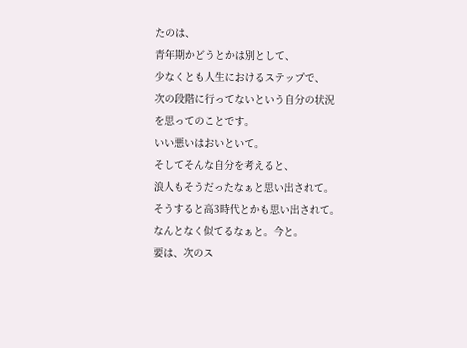たのは、
青年期かどうとかは別として、
少なくとも人生におけるステップで、
次の段階に行ってないという自分の状況を思ってのことです。
いい悪いはおいといて。
そしてそんな自分を考えると、
浪人もそうだったなぁと思い出されて。
そうすると高3時代とかも思い出されて。
なんとなく似てるなぁと。今と。
要は、次のス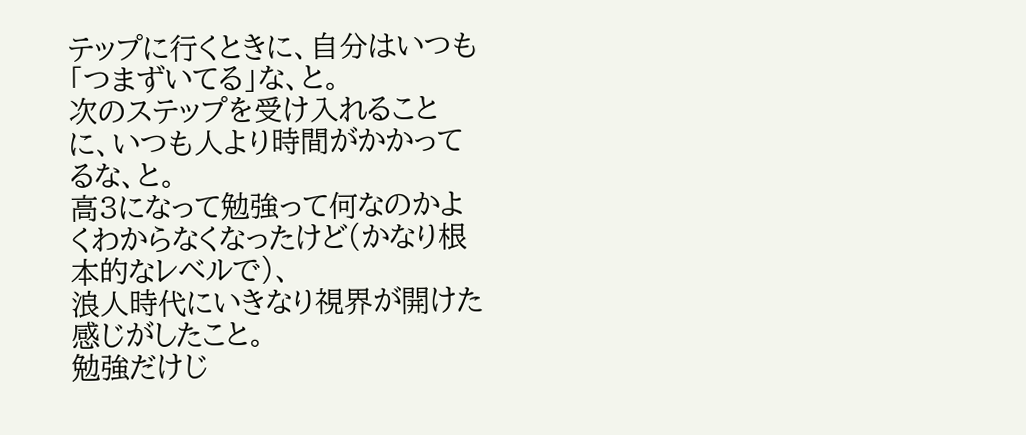テップに行くときに、自分はいつも「つまずいてる」な、と。
次のステップを受け入れることに、いつも人より時間がかかってるな、と。
高3になって勉強って何なのかよくわからなくなったけど(かなり根本的なレベルで)、
浪人時代にいきなり視界が開けた感じがしたこと。
勉強だけじ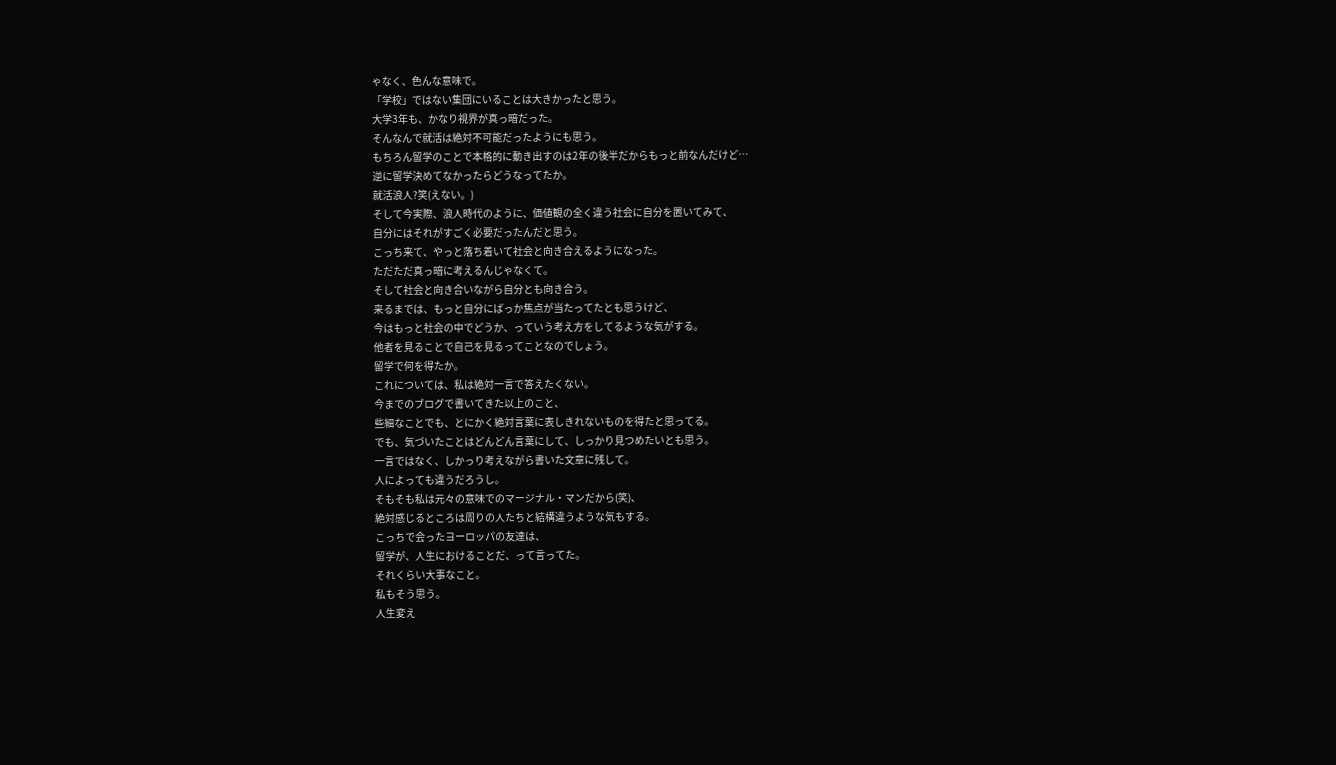ゃなく、色んな意味で。
「学校」ではない集団にいることは大きかったと思う。
大学3年も、かなり視界が真っ暗だった。
そんなんで就活は絶対不可能だったようにも思う。
もちろん留学のことで本格的に動き出すのは2年の後半だからもっと前なんだけど…
逆に留学決めてなかったらどうなってたか。
就活浪人?笑(えない。)
そして今実際、浪人時代のように、価値観の全く違う社会に自分を置いてみて、
自分にはそれがすごく必要だったんだと思う。
こっち来て、やっと落ち着いて社会と向き合えるようになった。
ただただ真っ暗に考えるんじゃなくて。
そして社会と向き合いながら自分とも向き合う。
来るまでは、もっと自分にばっか焦点が当たってたとも思うけど、
今はもっと社会の中でどうか、っていう考え方をしてるような気がする。
他者を見ることで自己を見るってことなのでしょう。
留学で何を得たか。
これについては、私は絶対一言で答えたくない。
今までのブログで書いてきた以上のこと、
些細なことでも、とにかく絶対言葉に表しきれないものを得たと思ってる。
でも、気づいたことはどんどん言葉にして、しっかり見つめたいとも思う。
一言ではなく、しかっり考えながら書いた文章に残して。
人によっても違うだろうし。
そもそも私は元々の意味でのマージナル・マンだから(笑)、
絶対感じるところは周りの人たちと結構違うような気もする。
こっちで会ったヨーロッパの友達は、
留学が、人生におけることだ、って言ってた。
それくらい大事なこと。
私もそう思う。
人生変え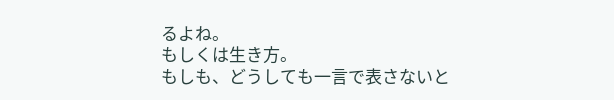るよね。
もしくは生き方。
もしも、どうしても一言で表さないと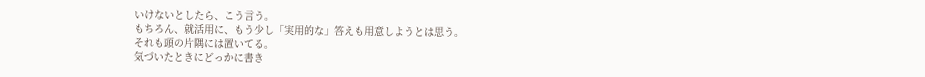いけないとしたら、こう言う。
もちろん、就活用に、もう少し「実用的な」答えも用意しようとは思う。
それも頭の片隅には置いてる。
気づいたときにどっかに書き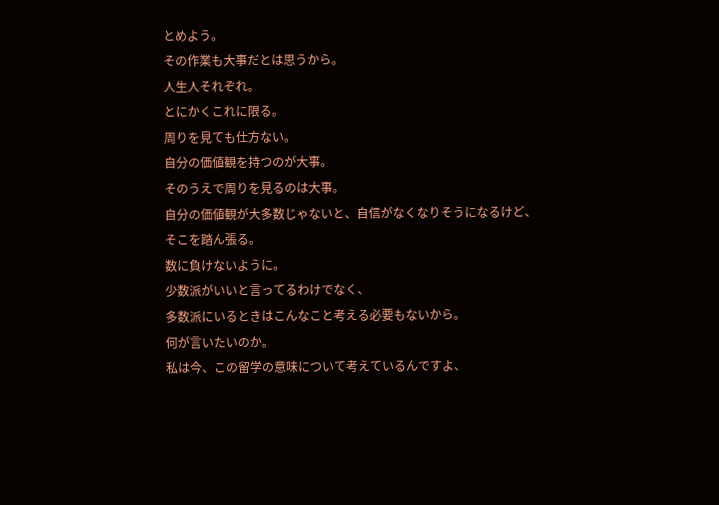とめよう。
その作業も大事だとは思うから。
人生人それぞれ。
とにかくこれに限る。
周りを見ても仕方ない。
自分の価値観を持つのが大事。
そのうえで周りを見るのは大事。
自分の価値観が大多数じゃないと、自信がなくなりそうになるけど、
そこを踏ん張る。
数に負けないように。
少数派がいいと言ってるわけでなく、
多数派にいるときはこんなこと考える必要もないから。
何が言いたいのか。
私は今、この留学の意味について考えているんですよ、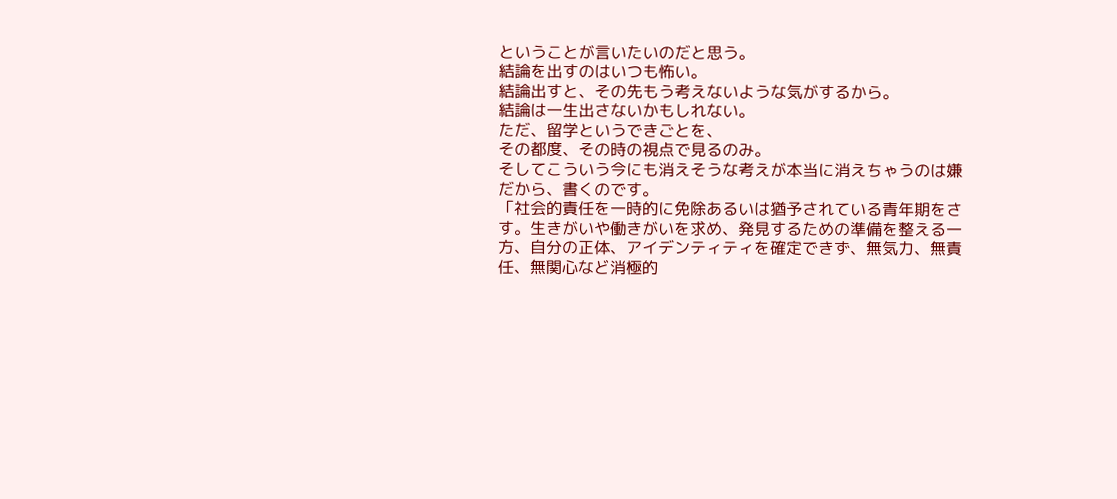ということが言いたいのだと思う。
結論を出すのはいつも怖い。
結論出すと、その先もう考えないような気がするから。
結論は一生出さないかもしれない。
ただ、留学というできごとを、
その都度、その時の視点で見るのみ。
そしてこういう今にも消えそうな考えが本当に消えちゃうのは嫌だから、書くのです。
「社会的責任を一時的に免除あるいは猶予されている青年期をさす。生きがいや働きがいを求め、発見するための準備を整える一方、自分の正体、アイデンティティを確定できず、無気力、無責任、無関心など消極的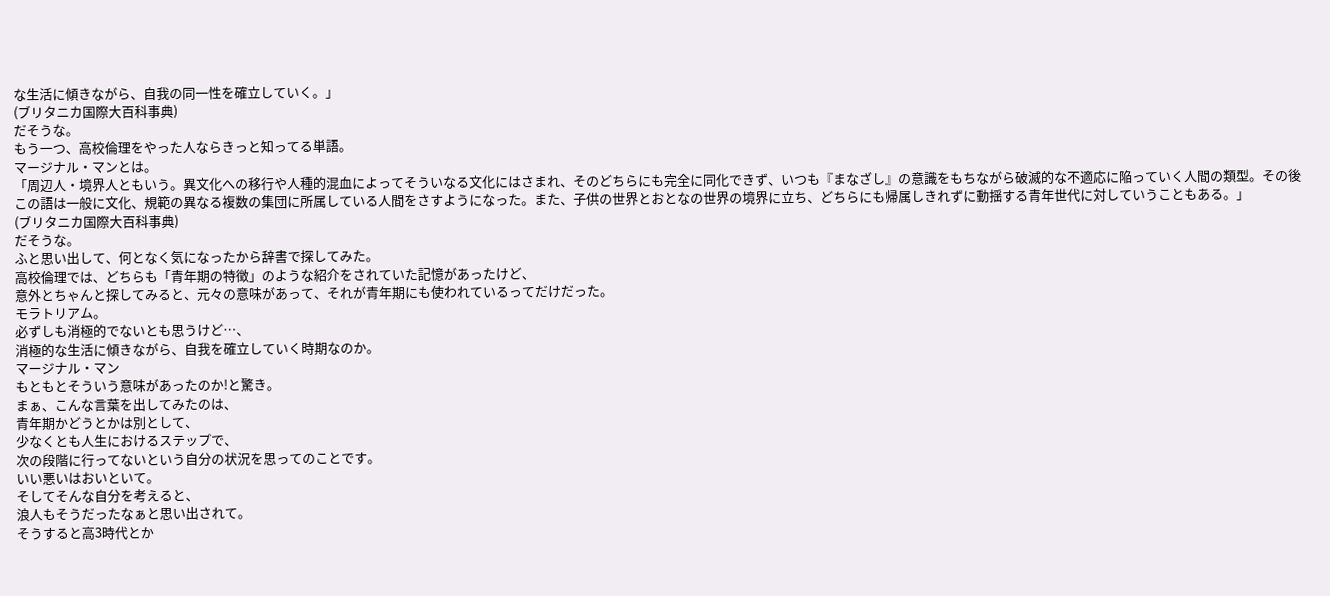な生活に傾きながら、自我の同一性を確立していく。」
(ブリタニカ国際大百科事典)
だそうな。
もう一つ、高校倫理をやった人ならきっと知ってる単語。
マージナル・マンとは。
「周辺人・境界人ともいう。異文化への移行や人種的混血によってそういなる文化にはさまれ、そのどちらにも完全に同化できず、いつも『まなざし』の意識をもちながら破滅的な不適応に陥っていく人間の類型。その後この語は一般に文化、規範の異なる複数の集団に所属している人間をさすようになった。また、子供の世界とおとなの世界の境界に立ち、どちらにも帰属しきれずに動揺する青年世代に対していうこともある。」
(ブリタニカ国際大百科事典)
だそうな。
ふと思い出して、何となく気になったから辞書で探してみた。
高校倫理では、どちらも「青年期の特徴」のような紹介をされていた記憶があったけど、
意外とちゃんと探してみると、元々の意味があって、それが青年期にも使われているってだけだった。
モラトリアム。
必ずしも消極的でないとも思うけど…、
消極的な生活に傾きながら、自我を確立していく時期なのか。
マージナル・マン
もともとそういう意味があったのか!と驚き。
まぁ、こんな言葉を出してみたのは、
青年期かどうとかは別として、
少なくとも人生におけるステップで、
次の段階に行ってないという自分の状況を思ってのことです。
いい悪いはおいといて。
そしてそんな自分を考えると、
浪人もそうだったなぁと思い出されて。
そうすると高3時代とか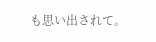も思い出されて。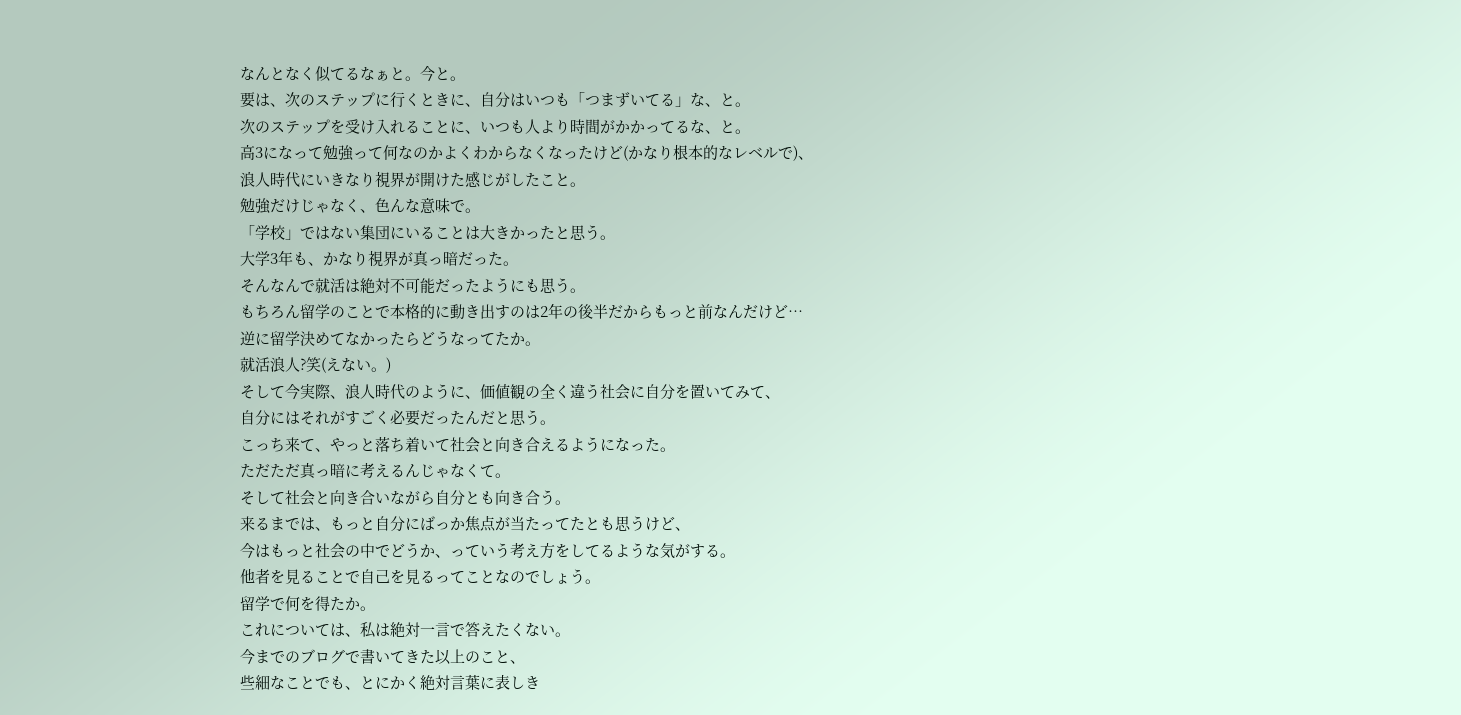なんとなく似てるなぁと。今と。
要は、次のステップに行くときに、自分はいつも「つまずいてる」な、と。
次のステップを受け入れることに、いつも人より時間がかかってるな、と。
高3になって勉強って何なのかよくわからなくなったけど(かなり根本的なレベルで)、
浪人時代にいきなり視界が開けた感じがしたこと。
勉強だけじゃなく、色んな意味で。
「学校」ではない集団にいることは大きかったと思う。
大学3年も、かなり視界が真っ暗だった。
そんなんで就活は絶対不可能だったようにも思う。
もちろん留学のことで本格的に動き出すのは2年の後半だからもっと前なんだけど…
逆に留学決めてなかったらどうなってたか。
就活浪人?笑(えない。)
そして今実際、浪人時代のように、価値観の全く違う社会に自分を置いてみて、
自分にはそれがすごく必要だったんだと思う。
こっち来て、やっと落ち着いて社会と向き合えるようになった。
ただただ真っ暗に考えるんじゃなくて。
そして社会と向き合いながら自分とも向き合う。
来るまでは、もっと自分にばっか焦点が当たってたとも思うけど、
今はもっと社会の中でどうか、っていう考え方をしてるような気がする。
他者を見ることで自己を見るってことなのでしょう。
留学で何を得たか。
これについては、私は絶対一言で答えたくない。
今までのブログで書いてきた以上のこと、
些細なことでも、とにかく絶対言葉に表しき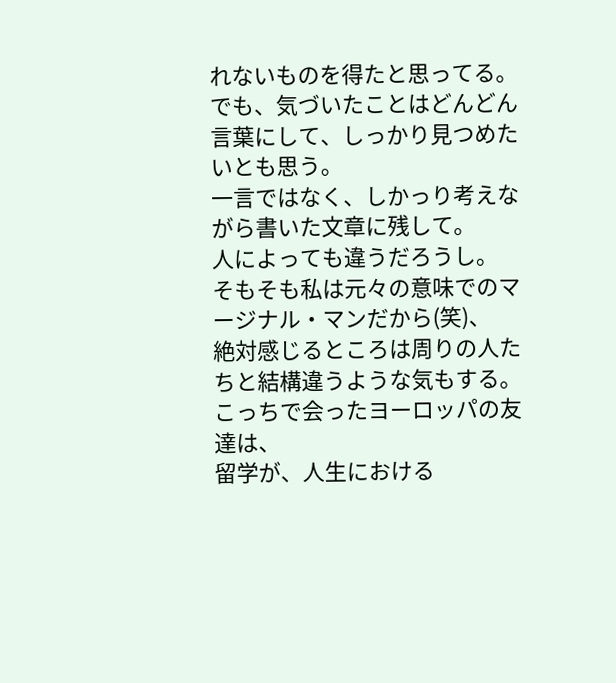れないものを得たと思ってる。
でも、気づいたことはどんどん言葉にして、しっかり見つめたいとも思う。
一言ではなく、しかっり考えながら書いた文章に残して。
人によっても違うだろうし。
そもそも私は元々の意味でのマージナル・マンだから(笑)、
絶対感じるところは周りの人たちと結構違うような気もする。
こっちで会ったヨーロッパの友達は、
留学が、人生における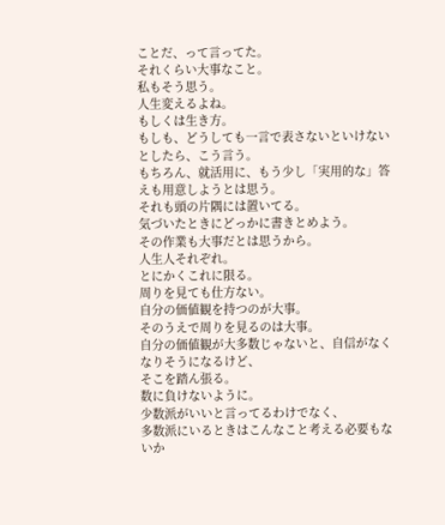ことだ、って言ってた。
それくらい大事なこと。
私もそう思う。
人生変えるよね。
もしくは生き方。
もしも、どうしても一言で表さないといけないとしたら、こう言う。
もちろん、就活用に、もう少し「実用的な」答えも用意しようとは思う。
それも頭の片隅には置いてる。
気づいたときにどっかに書きとめよう。
その作業も大事だとは思うから。
人生人それぞれ。
とにかくこれに限る。
周りを見ても仕方ない。
自分の価値観を持つのが大事。
そのうえで周りを見るのは大事。
自分の価値観が大多数じゃないと、自信がなくなりそうになるけど、
そこを踏ん張る。
数に負けないように。
少数派がいいと言ってるわけでなく、
多数派にいるときはこんなこと考える必要もないか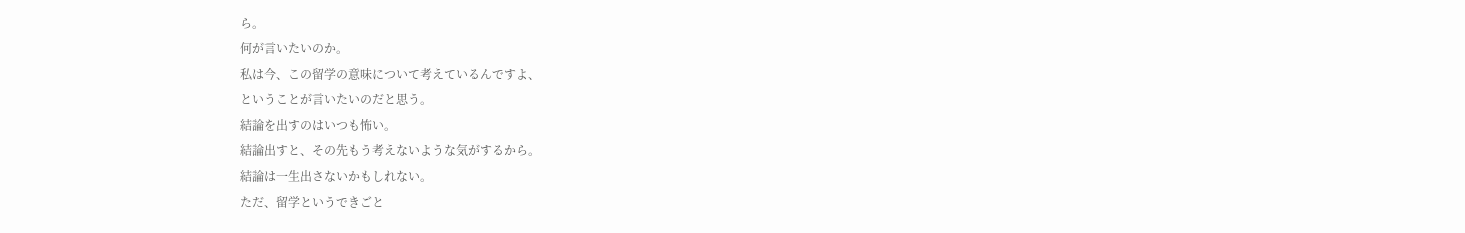ら。
何が言いたいのか。
私は今、この留学の意味について考えているんですよ、
ということが言いたいのだと思う。
結論を出すのはいつも怖い。
結論出すと、その先もう考えないような気がするから。
結論は一生出さないかもしれない。
ただ、留学というできごと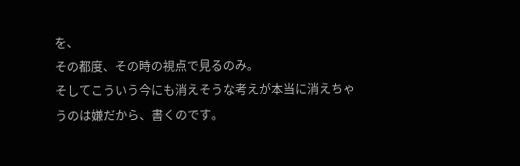を、
その都度、その時の視点で見るのみ。
そしてこういう今にも消えそうな考えが本当に消えちゃうのは嫌だから、書くのです。